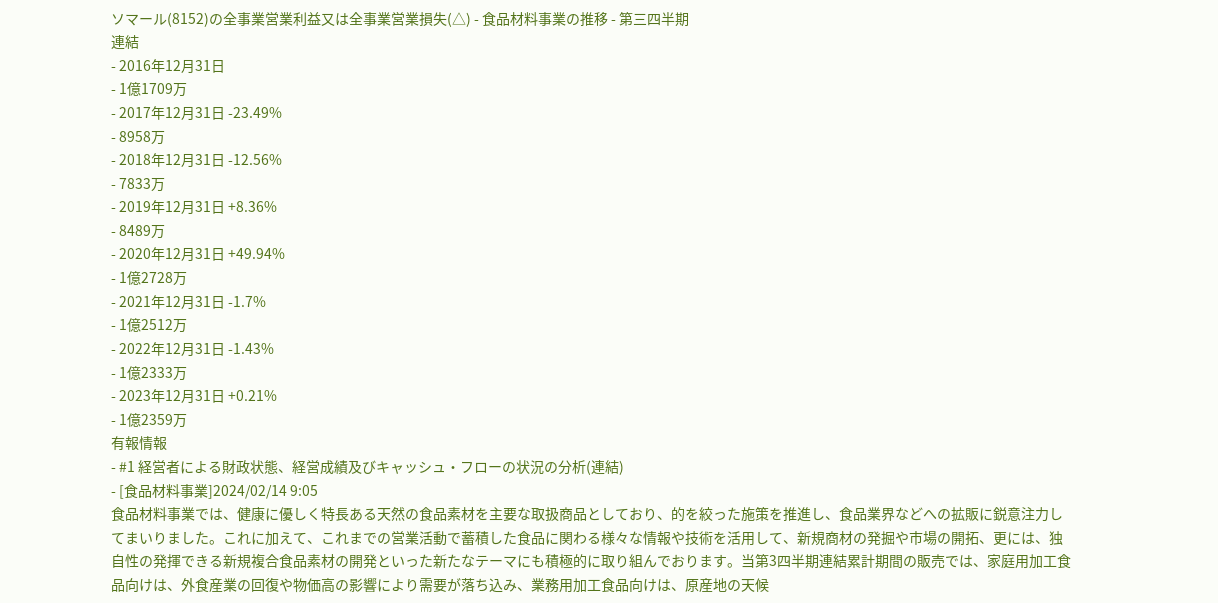ソマール(8152)の全事業営業利益又は全事業営業損失(△) - 食品材料事業の推移 - 第三四半期
連結
- 2016年12月31日
- 1億1709万
- 2017年12月31日 -23.49%
- 8958万
- 2018年12月31日 -12.56%
- 7833万
- 2019年12月31日 +8.36%
- 8489万
- 2020年12月31日 +49.94%
- 1億2728万
- 2021年12月31日 -1.7%
- 1億2512万
- 2022年12月31日 -1.43%
- 1億2333万
- 2023年12月31日 +0.21%
- 1億2359万
有報情報
- #1 経営者による財政状態、経営成績及びキャッシュ・フローの状況の分析(連結)
- [食品材料事業]2024/02/14 9:05
食品材料事業では、健康に優しく特長ある天然の食品素材を主要な取扱商品としており、的を絞った施策を推進し、食品業界などへの拡販に鋭意注力してまいりました。これに加えて、これまでの営業活動で蓄積した食品に関わる様々な情報や技術を活用して、新規商材の発掘や市場の開拓、更には、独自性の発揮できる新規複合食品素材の開発といった新たなテーマにも積極的に取り組んでおります。当第3四半期連結累計期間の販売では、家庭用加工食品向けは、外食産業の回復や物価高の影響により需要が落ち込み、業務用加工食品向けは、原産地の天候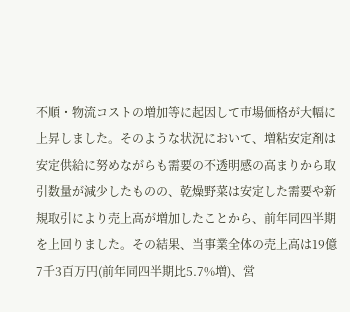不順・物流コストの増加等に起因して市場価格が大幅に上昇しました。そのような状況において、増粘安定剤は安定供給に努めながらも需要の不透明感の高まりから取引数量が減少したものの、乾燥野菜は安定した需要や新規取引により売上高が増加したことから、前年同四半期を上回りました。その結果、当事業全体の売上高は19億7千3百万円(前年同四半期比5.7%増)、営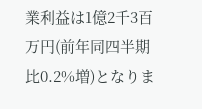業利益は1億2千3百万円(前年同四半期比0.2%増)となりま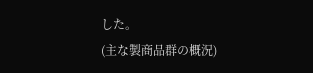した。
(主な製商品群の概況)